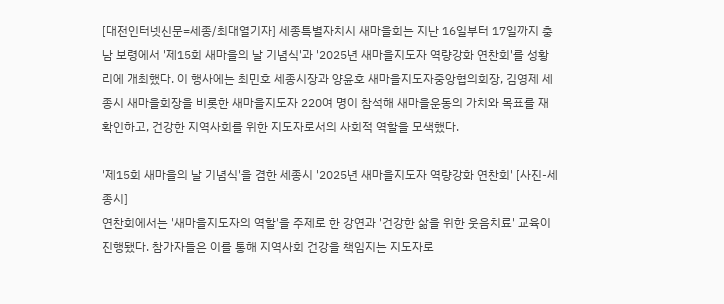[대전인터넷신문=세종/최대열기자] 세종특별자치시 새마을회는 지난 16일부터 17일까지 충남 보령에서 '제15회 새마을의 날 기념식'과 '2025년 새마을지도자 역량강화 연찬회'를 성황리에 개최했다. 이 행사에는 최민호 세종시장과 양윤호 새마을지도자중앙협의회장, 김영제 세종시 새마을회장을 비롯한 새마을지도자 220여 명이 참석해 새마을운동의 가치와 목표를 재확인하고, 건강한 지역사회를 위한 지도자로서의 사회적 역할을 모색했다.

'제15회 새마을의 날 기념식'을 겸한 세종시 '2025년 새마을지도자 역량강화 연찬회' [사진-세종시]
연찬회에서는 '새마을지도자의 역할'을 주제로 한 강연과 '건강한 삶을 위한 웃음치료' 교육이 진행됐다. 참가자들은 이를 통해 지역사회 건강을 책임지는 지도자로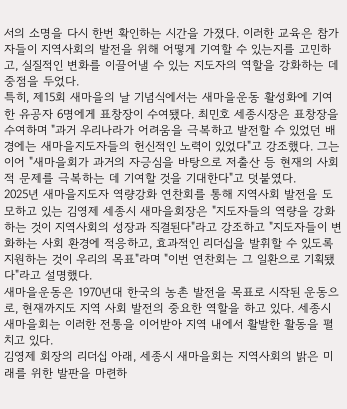서의 소명을 다시 한번 확인하는 시간을 가졌다. 이러한 교육은 참가자들이 지역사회의 발전을 위해 어떻게 기여할 수 있는지를 고민하고, 실질적인 변화를 이끌어낼 수 있는 지도자의 역할을 강화하는 데 중점을 두었다.
특히, 제15회 새마을의 날 기념식에서는 새마을운동 활성화에 기여한 유공자 6명에게 표창장이 수여됐다. 최민호 세종시장은 표창장을 수여하며 "과거 우리나라가 어려움을 극복하고 발전할 수 있었던 배경에는 새마을지도자들의 헌신적인 노력이 있었다"고 강조했다. 그는 이어 "새마을회가 과거의 자긍심을 바탕으로 저출산 등 현재의 사회적 문제를 극복하는 데 기여할 것을 기대한다"고 덧붙였다.
2025년 새마을지도자 역량강화 연찬회를 통해 지역사회 발전을 도모하고 있는 김영제 세종시 새마을회장은 "지도자들의 역량을 강화하는 것이 지역사회의 성장과 직결된다"라고 강조하고 "지도자들이 변화하는 사회 환경에 적응하고, 효과적인 리더십을 발휘할 수 있도록 지원하는 것이 우리의 목표"라며 "이번 연찬회는 그 일환으로 기획됐다"라고 설명했다.
새마을운동은 1970년대 한국의 농촌 발전을 목표로 시작된 운동으로, 현재까지도 지역 사회 발전의 중요한 역할을 하고 있다. 세종시 새마을회는 이러한 전통을 이어받아 지역 내에서 활발한 활동을 펼치고 있다.
김영제 회장의 리더십 아래, 세종시 새마을회는 지역사회의 밝은 미래를 위한 발판을 마련하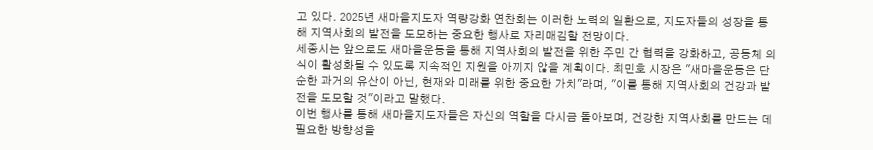고 있다. 2025년 새마을지도자 역량강화 연찬회는 이러한 노력의 일환으로, 지도자들의 성장을 통해 지역사회의 발전을 도모하는 중요한 행사로 자리매김할 전망이다.
세종시는 앞으로도 새마을운동을 통해 지역사회의 발전을 위한 주민 간 협력을 강화하고, 공동체 의식이 활성화될 수 있도록 지속적인 지원을 아끼지 않을 계획이다. 최민호 시장은 "새마을운동은 단순한 과거의 유산이 아닌, 현재와 미래를 위한 중요한 가치"라며, "이를 통해 지역사회의 건강과 발전을 도모할 것"이라고 말했다.
이번 행사를 통해 새마을지도자들은 자신의 역할을 다시금 돌아보며, 건강한 지역사회를 만드는 데 필요한 방향성을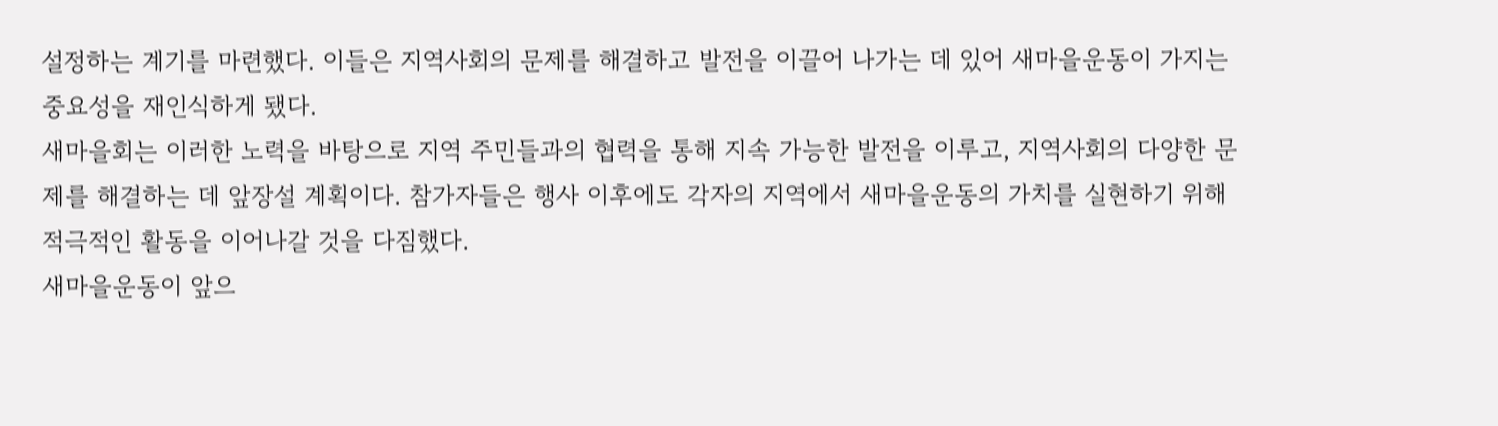설정하는 계기를 마련했다. 이들은 지역사회의 문제를 해결하고 발전을 이끌어 나가는 데 있어 새마을운동이 가지는 중요성을 재인식하게 됐다.
새마을회는 이러한 노력을 바탕으로 지역 주민들과의 협력을 통해 지속 가능한 발전을 이루고, 지역사회의 다양한 문제를 해결하는 데 앞장설 계획이다. 참가자들은 행사 이후에도 각자의 지역에서 새마을운동의 가치를 실현하기 위해 적극적인 활동을 이어나갈 것을 다짐했다.
새마을운동이 앞으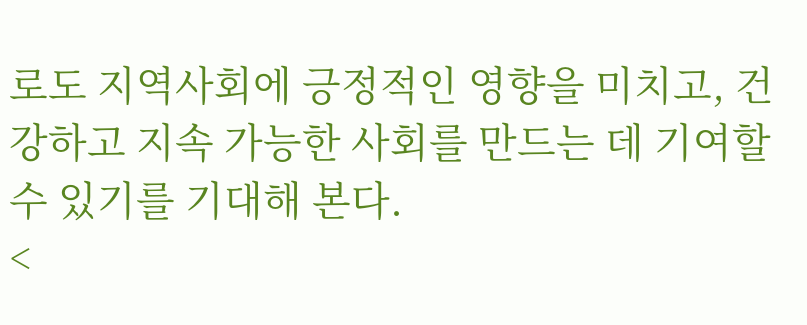로도 지역사회에 긍정적인 영향을 미치고, 건강하고 지속 가능한 사회를 만드는 데 기여할 수 있기를 기대해 본다.
<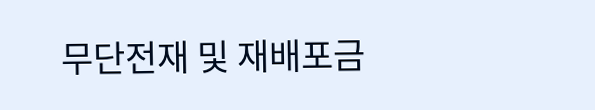무단전재 및 재배포금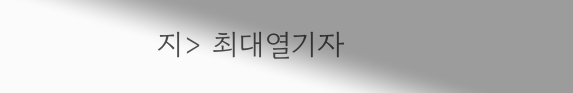지> 최대열기자